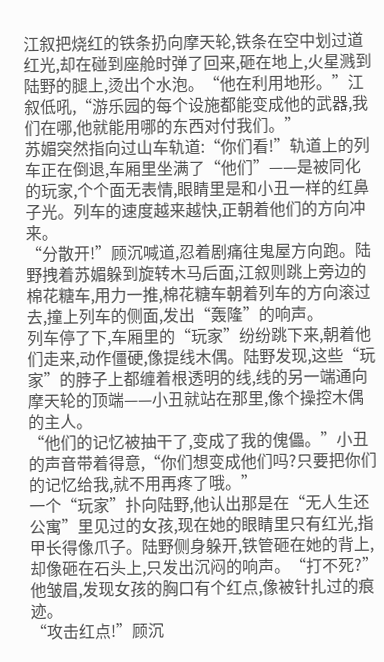江叙把烧红的铁条扔向摩天轮,铁条在空中划过道红光,却在碰到座舱时弹了回来,砸在地上,火星溅到陆野的腿上,烫出个水泡。“他在利用地形。”江叙低吼,“游乐园的每个设施都能变成他的武器,我们在哪,他就能用哪的东西对付我们。”
苏媚突然指向过山车轨道:“你们看!”轨道上的列车正在倒退,车厢里坐满了“他们”——是被同化的玩家,个个面无表情,眼睛里是和小丑一样的红鼻子光。列车的速度越来越快,正朝着他们的方向冲来。
“分散开!”顾沉喊道,忍着剧痛往鬼屋方向跑。陆野拽着苏媚躲到旋转木马后面,江叙则跳上旁边的棉花糖车,用力一推,棉花糖车朝着列车的方向滚过去,撞上列车的侧面,发出“轰隆”的响声。
列车停了下,车厢里的“玩家”纷纷跳下来,朝着他们走来,动作僵硬,像提线木偶。陆野发现,这些“玩家”的脖子上都缠着根透明的线,线的另一端通向摩天轮的顶端——小丑就站在那里,像个操控木偶的主人。
“他们的记忆被抽干了,变成了我的傀儡。”小丑的声音带着得意,“你们想变成他们吗?只要把你们的记忆给我,就不用再疼了哦。”
一个“玩家”扑向陆野,他认出那是在“无人生还公寓”里见过的女孩,现在她的眼睛里只有红光,指甲长得像爪子。陆野侧身躲开,铁管砸在她的背上,却像砸在石头上,只发出沉闷的响声。“打不死?”他皱眉,发现女孩的胸口有个红点,像被针扎过的痕迹。
“攻击红点!”顾沉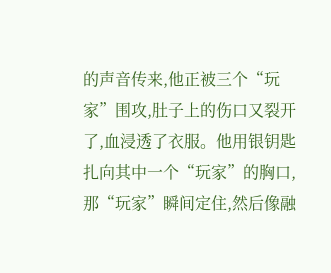的声音传来,他正被三个“玩家”围攻,肚子上的伤口又裂开了,血浸透了衣服。他用银钥匙扎向其中一个“玩家”的胸口,那“玩家”瞬间定住,然后像融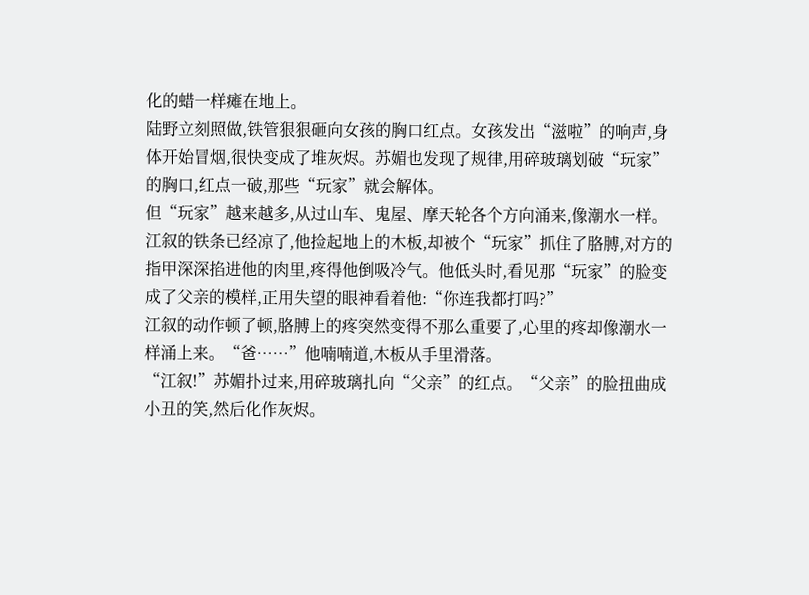化的蜡一样瘫在地上。
陆野立刻照做,铁管狠狠砸向女孩的胸口红点。女孩发出“滋啦”的响声,身体开始冒烟,很快变成了堆灰烬。苏媚也发现了规律,用碎玻璃划破“玩家”的胸口,红点一破,那些“玩家”就会解体。
但“玩家”越来越多,从过山车、鬼屋、摩天轮各个方向涌来,像潮水一样。江叙的铁条已经凉了,他捡起地上的木板,却被个“玩家”抓住了胳膊,对方的指甲深深掐进他的肉里,疼得他倒吸冷气。他低头时,看见那“玩家”的脸变成了父亲的模样,正用失望的眼神看着他:“你连我都打吗?”
江叙的动作顿了顿,胳膊上的疼突然变得不那么重要了,心里的疼却像潮水一样涌上来。“爸……”他喃喃道,木板从手里滑落。
“江叙!”苏媚扑过来,用碎玻璃扎向“父亲”的红点。“父亲”的脸扭曲成小丑的笑,然后化作灰烬。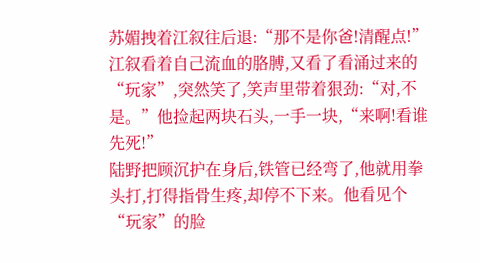苏媚拽着江叙往后退:“那不是你爸!清醒点!”
江叙看着自己流血的胳膊,又看了看涌过来的“玩家”,突然笑了,笑声里带着狠劲:“对,不是。”他捡起两块石头,一手一块,“来啊!看谁先死!”
陆野把顾沉护在身后,铁管已经弯了,他就用拳头打,打得指骨生疼,却停不下来。他看见个“玩家”的脸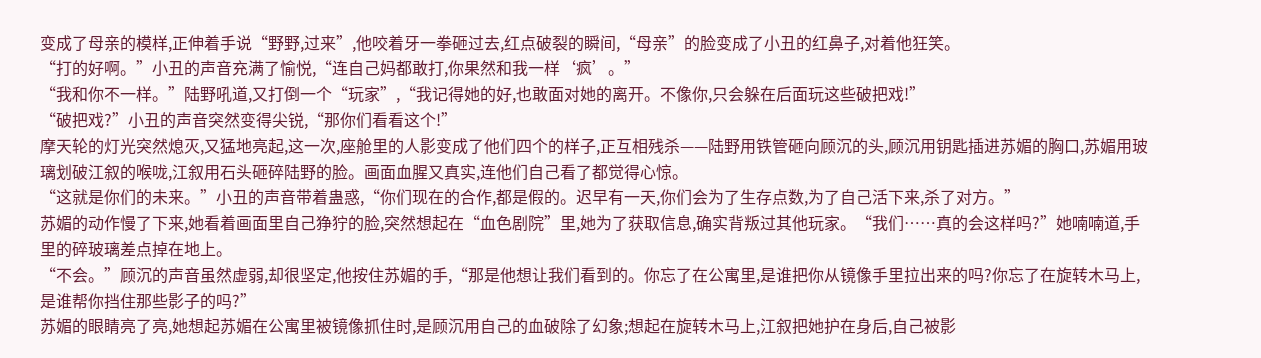变成了母亲的模样,正伸着手说“野野,过来”,他咬着牙一拳砸过去,红点破裂的瞬间,“母亲”的脸变成了小丑的红鼻子,对着他狂笑。
“打的好啊。”小丑的声音充满了愉悦,“连自己妈都敢打,你果然和我一样‘疯’。”
“我和你不一样。”陆野吼道,又打倒一个“玩家”,“我记得她的好,也敢面对她的离开。不像你,只会躲在后面玩这些破把戏!”
“破把戏?”小丑的声音突然变得尖锐,“那你们看看这个!”
摩天轮的灯光突然熄灭,又猛地亮起,这一次,座舱里的人影变成了他们四个的样子,正互相残杀——陆野用铁管砸向顾沉的头,顾沉用钥匙插进苏媚的胸口,苏媚用玻璃划破江叙的喉咙,江叙用石头砸碎陆野的脸。画面血腥又真实,连他们自己看了都觉得心惊。
“这就是你们的未来。”小丑的声音带着蛊惑,“你们现在的合作,都是假的。迟早有一天,你们会为了生存点数,为了自己活下来,杀了对方。”
苏媚的动作慢了下来,她看着画面里自己狰狞的脸,突然想起在“血色剧院”里,她为了获取信息,确实背叛过其他玩家。“我们……真的会这样吗?”她喃喃道,手里的碎玻璃差点掉在地上。
“不会。”顾沉的声音虽然虚弱,却很坚定,他按住苏媚的手,“那是他想让我们看到的。你忘了在公寓里,是谁把你从镜像手里拉出来的吗?你忘了在旋转木马上,是谁帮你挡住那些影子的吗?”
苏媚的眼睛亮了亮,她想起苏媚在公寓里被镜像抓住时,是顾沉用自己的血破除了幻象;想起在旋转木马上,江叙把她护在身后,自己被影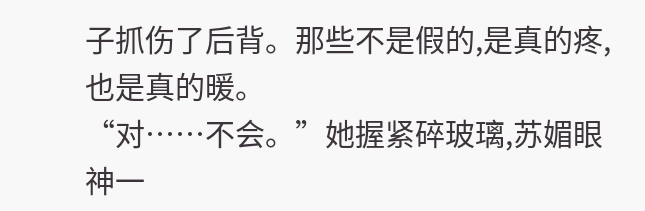子抓伤了后背。那些不是假的,是真的疼,也是真的暖。
“对……不会。”她握紧碎玻璃,苏媚眼神一